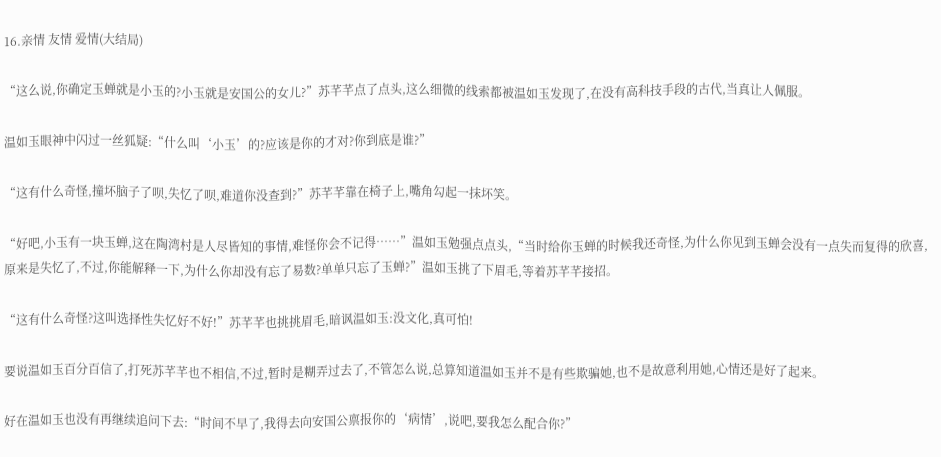16.亲情 友情 爱情(大结局)

“这么说,你确定玉蝉就是小玉的?小玉就是安国公的女儿?”苏芊芊点了点头,这么细微的线索都被温如玉发现了,在没有高科技手段的古代,当真让人佩服。

温如玉眼神中闪过一丝狐疑:“什么叫‘小玉’的?应该是你的才对?你到底是谁?”

“这有什么奇怪,撞坏脑子了呗,失忆了呗,难道你没查到?”苏芊芊靠在椅子上,嘴角勾起一抹坏笑。

“好吧,小玉有一块玉蝉,这在陶湾村是人尽皆知的事情,难怪你会不记得……”温如玉勉强点点头,“当时给你玉蝉的时候我还奇怪,为什么你见到玉蝉会没有一点失而复得的欣喜,原来是失忆了,不过,你能解释一下,为什么你却没有忘了易数?单单只忘了玉蝉?”温如玉挑了下眉毛,等着苏芊芊接招。

“这有什么奇怪?这叫选择性失忆好不好!”苏芊芊也挑挑眉毛,暗讽温如玉:没文化,真可怕!

要说温如玉百分百信了,打死苏芊芊也不相信,不过,暂时是糊弄过去了,不管怎么说,总算知道温如玉并不是有些欺骗她,也不是故意利用她,心情还是好了起来。

好在温如玉也没有再继续追问下去:“时间不早了,我得去向安国公禀报你的‘病情’,说吧,要我怎么配合你?”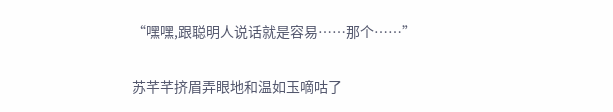“嘿嘿,跟聪明人说话就是容易……那个……”

苏芊芊挤眉弄眼地和温如玉嘀咕了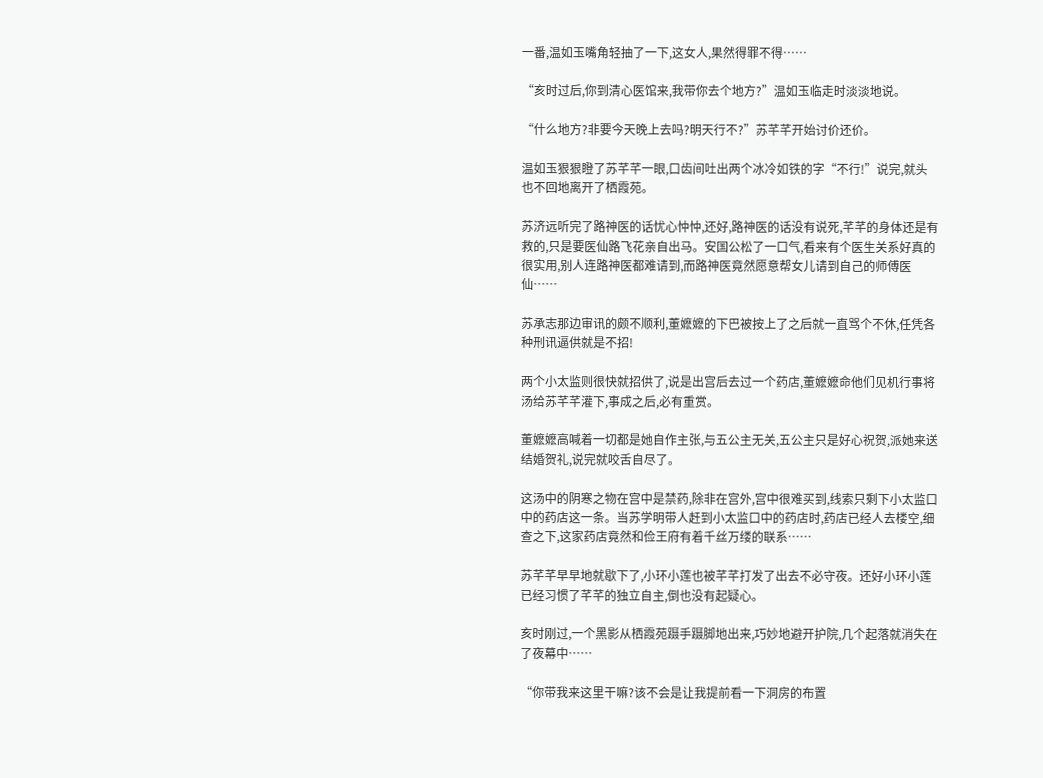一番,温如玉嘴角轻抽了一下,这女人,果然得罪不得……

“亥时过后,你到清心医馆来,我带你去个地方?”温如玉临走时淡淡地说。

“什么地方?非要今天晚上去吗?明天行不?”苏芊芊开始讨价还价。

温如玉狠狠瞪了苏芊芊一眼,口齿间吐出两个冰冷如铁的字“不行!”说完,就头也不回地离开了栖霞苑。

苏济远听完了路神医的话忧心忡忡,还好,路神医的话没有说死,芊芊的身体还是有救的,只是要医仙路飞花亲自出马。安国公松了一口气,看来有个医生关系好真的很实用,别人连路神医都难请到,而路神医竟然愿意帮女儿请到自己的师傅医仙……

苏承志那边审讯的颇不顺利,董嬷嬷的下巴被按上了之后就一直骂个不休,任凭各种刑讯逼供就是不招!

两个小太监则很快就招供了,说是出宫后去过一个药店,董嬷嬷命他们见机行事将汤给苏芊芊灌下,事成之后,必有重赏。

董嬷嬷高喊着一切都是她自作主张,与五公主无关,五公主只是好心祝贺,派她来送结婚贺礼,说完就咬舌自尽了。

这汤中的阴寒之物在宫中是禁药,除非在宫外,宫中很难买到,线索只剩下小太监口中的药店这一条。当苏学明带人赶到小太监口中的药店时,药店已经人去楼空,细查之下,这家药店竟然和俭王府有着千丝万缕的联系……

苏芊芊早早地就歇下了,小环小莲也被芊芊打发了出去不必守夜。还好小环小莲已经习惯了芊芊的独立自主,倒也没有起疑心。

亥时刚过,一个黑影从栖霞苑蹑手蹑脚地出来,巧妙地避开护院,几个起落就消失在了夜幕中……

“你带我来这里干嘛?该不会是让我提前看一下洞房的布置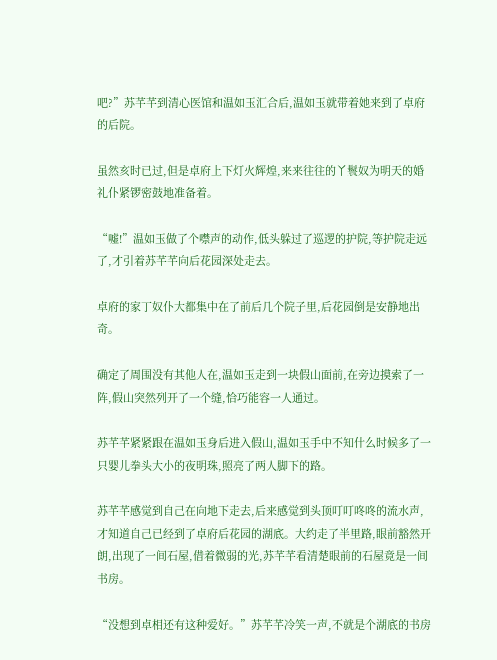吧?”苏芊芊到清心医馆和温如玉汇合后,温如玉就带着她来到了卓府的后院。

虽然亥时已过,但是卓府上下灯火辉煌,来来往往的丫鬟奴为明天的婚礼仆紧锣密鼓地准备着。

“嘘!”温如玉做了个噤声的动作,低头躲过了巡逻的护院,等护院走远了,才引着苏芊芊向后花园深处走去。

卓府的家丁奴仆大都集中在了前后几个院子里,后花园倒是安静地出奇。

确定了周围没有其他人在,温如玉走到一块假山面前,在旁边摸索了一阵,假山突然列开了一个缝,恰巧能容一人通过。

苏芊芊紧紧跟在温如玉身后进入假山,温如玉手中不知什么时候多了一只婴儿拳头大小的夜明珠,照亮了两人脚下的路。

苏芊芊感觉到自己在向地下走去,后来感觉到头顶叮叮咚咚的流水声,才知道自己已经到了卓府后花园的湖底。大约走了半里路,眼前豁然开朗,出现了一间石屋,借着微弱的光,苏芊芊看清楚眼前的石屋竟是一间书房。

“没想到卓相还有这种爱好。”苏芊芊冷笑一声,不就是个湖底的书房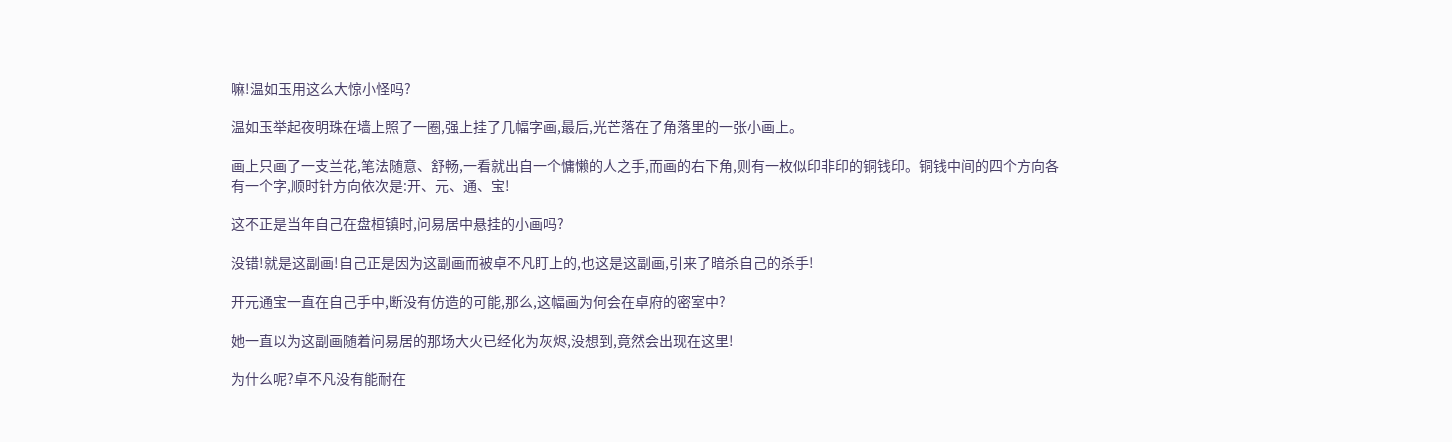嘛!温如玉用这么大惊小怪吗?

温如玉举起夜明珠在墙上照了一圈,强上挂了几幅字画,最后,光芒落在了角落里的一张小画上。

画上只画了一支兰花,笔法随意、舒畅,一看就出自一个慵懒的人之手,而画的右下角,则有一枚似印非印的铜钱印。铜钱中间的四个方向各有一个字,顺时针方向依次是:开、元、通、宝!

这不正是当年自己在盘桓镇时,问易居中悬挂的小画吗?

没错!就是这副画!自己正是因为这副画而被卓不凡盯上的,也这是这副画,引来了暗杀自己的杀手!

开元通宝一直在自己手中,断没有仿造的可能,那么,这幅画为何会在卓府的密室中?

她一直以为这副画随着问易居的那场大火已经化为灰烬,没想到,竟然会出现在这里!

为什么呢?卓不凡没有能耐在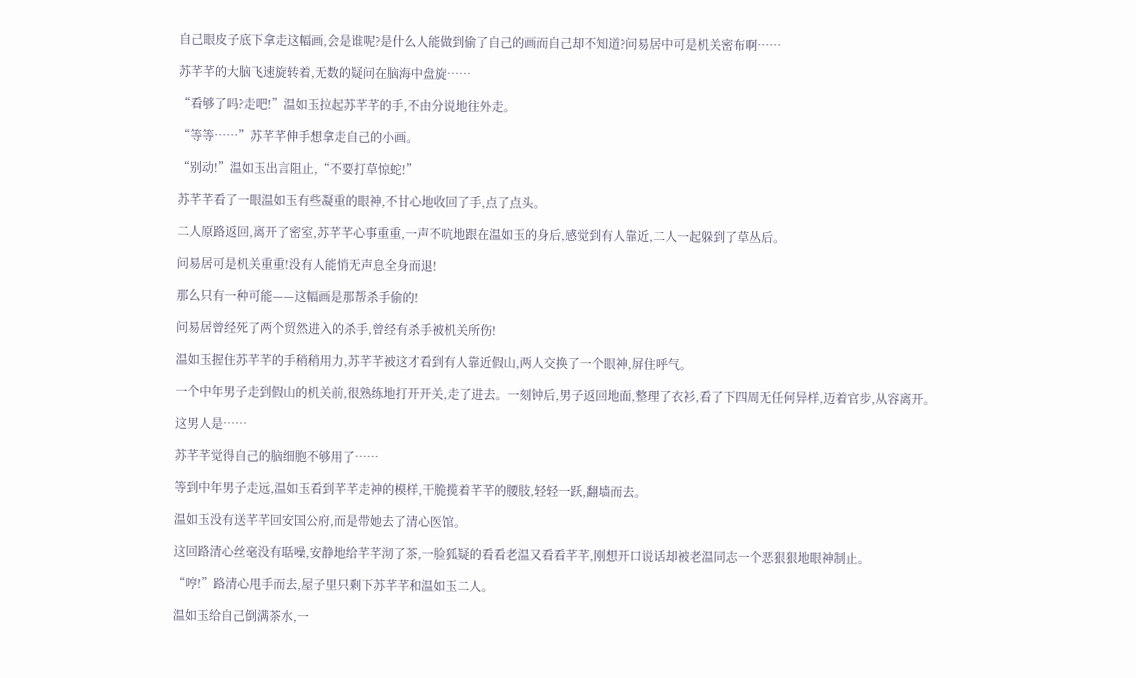自己眼皮子底下拿走这幅画,会是谁呢?是什么人能做到偷了自己的画而自己却不知道?问易居中可是机关密布啊……

苏芊芊的大脑飞速旋转着,无数的疑问在脑海中盘旋……

“看够了吗?走吧!”温如玉拉起苏芊芊的手,不由分说地往外走。

“等等……”苏芊芊伸手想拿走自己的小画。

“别动!”温如玉出言阻止,“不要打草惊蛇!”

苏芊芊看了一眼温如玉有些凝重的眼神,不甘心地收回了手,点了点头。

二人原路返回,离开了密室,苏芊芊心事重重,一声不吭地跟在温如玉的身后,感觉到有人靠近,二人一起躲到了草丛后。

问易居可是机关重重!没有人能悄无声息全身而退!

那么只有一种可能——这幅画是那帮杀手偷的!

问易居曾经死了两个贸然进入的杀手,曾经有杀手被机关所伤!

温如玉握住苏芊芊的手稍稍用力,苏芊芊被这才看到有人靠近假山,两人交换了一个眼神,屏住呼气。

一个中年男子走到假山的机关前,很熟练地打开开关,走了进去。一刻钟后,男子返回地面,整理了衣衫,看了下四周无任何异样,迈着官步,从容离开。

这男人是……

苏芊芊觉得自己的脑细胞不够用了……

等到中年男子走远,温如玉看到芊芊走神的模样,干脆揽着芊芊的腰肢,轻轻一跃,翻墙而去。

温如玉没有送芊芊回安国公府,而是带她去了清心医馆。

这回路清心丝毫没有聒噪,安静地给芊芊沏了茶,一脸狐疑的看看老温又看看芊芊,刚想开口说话却被老温同志一个恶狠狠地眼神制止。

“哼!”路清心甩手而去,屋子里只剩下苏芊芊和温如玉二人。

温如玉给自己倒满茶水,一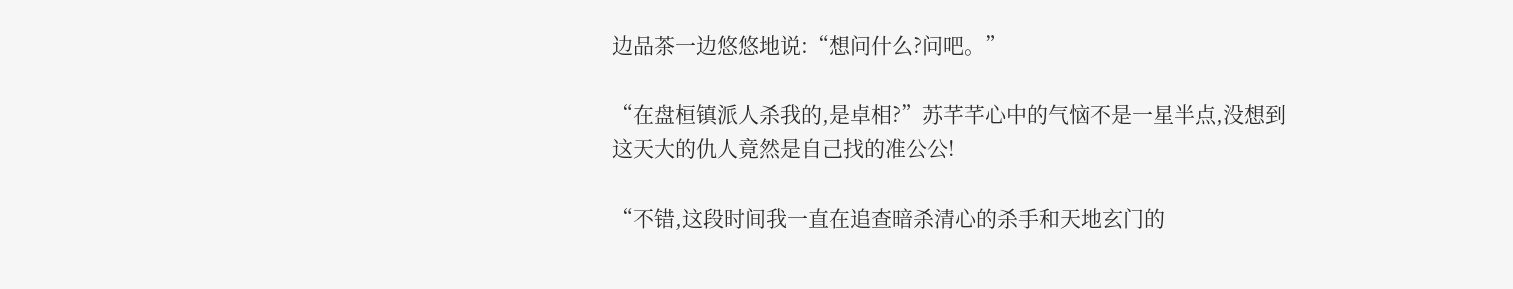边品茶一边悠悠地说:“想问什么?问吧。”

“在盘桓镇派人杀我的,是卓相?”苏芊芊心中的气恼不是一星半点,没想到这天大的仇人竟然是自己找的准公公!

“不错,这段时间我一直在追查暗杀清心的杀手和天地玄门的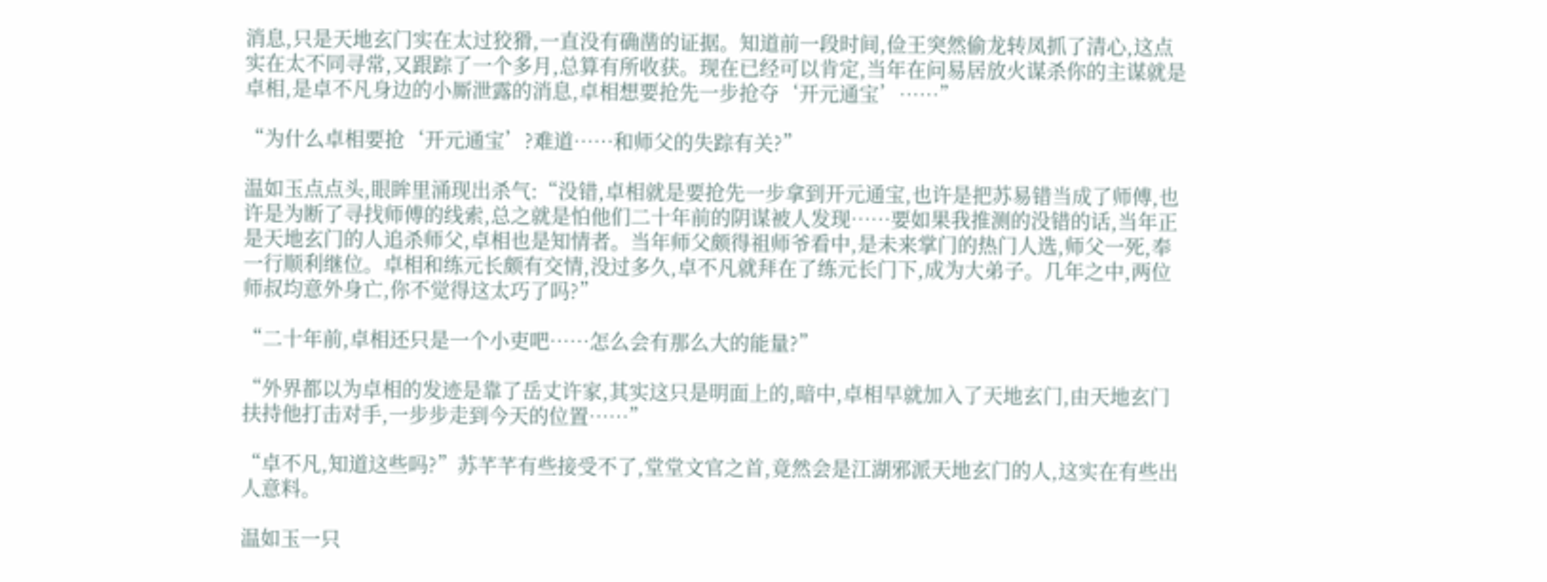消息,只是天地玄门实在太过狡猾,一直没有确凿的证据。知道前一段时间,俭王突然偷龙转凤抓了清心,这点实在太不同寻常,又跟踪了一个多月,总算有所收获。现在已经可以肯定,当年在问易居放火谋杀你的主谋就是卓相,是卓不凡身边的小厮泄露的消息,卓相想要抢先一步抢夺‘开元通宝’……”

“为什么卓相要抢‘开元通宝’?难道……和师父的失踪有关?”

温如玉点点头,眼眸里涌现出杀气:“没错,卓相就是要抢先一步拿到开元通宝,也许是把苏易错当成了师傅,也许是为断了寻找师傅的线索,总之就是怕他们二十年前的阴谋被人发现……要如果我推测的没错的话,当年正是天地玄门的人追杀师父,卓相也是知情者。当年师父颇得祖师爷看中,是未来掌门的热门人选,师父一死,奉一行顺利继位。卓相和练元长颇有交情,没过多久,卓不凡就拜在了练元长门下,成为大弟子。几年之中,两位师叔均意外身亡,你不觉得这太巧了吗?”

“二十年前,卓相还只是一个小吏吧……怎么会有那么大的能量?”

“外界都以为卓相的发迹是靠了岳丈许家,其实这只是明面上的,暗中,卓相早就加入了天地玄门,由天地玄门扶持他打击对手,一步步走到今天的位置……”

“卓不凡,知道这些吗?”苏芊芊有些接受不了,堂堂文官之首,竟然会是江湖邪派天地玄门的人,这实在有些出人意料。

温如玉一只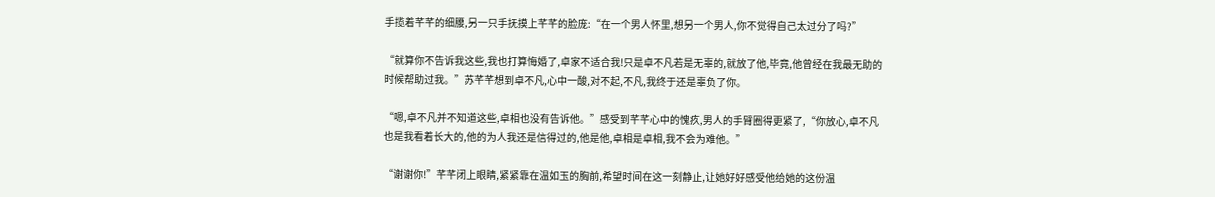手揽着芊芊的细腰,另一只手抚摸上芊芊的脸庞:“在一个男人怀里,想另一个男人,你不觉得自己太过分了吗?”

“就算你不告诉我这些,我也打算悔婚了,卓家不适合我!只是卓不凡若是无辜的,就放了他,毕竟,他曾经在我最无助的时候帮助过我。”苏芊芊想到卓不凡,心中一酸,对不起,不凡,我终于还是辜负了你。

“嗯,卓不凡并不知道这些,卓相也没有告诉他。”感受到芊芊心中的愧疚,男人的手臂圈得更紧了,“你放心,卓不凡也是我看着长大的,他的为人我还是信得过的,他是他,卓相是卓相,我不会为难他。”

“谢谢你!”芊芊闭上眼睛,紧紧靠在温如玉的胸前,希望时间在这一刻静止,让她好好感受他给她的这份温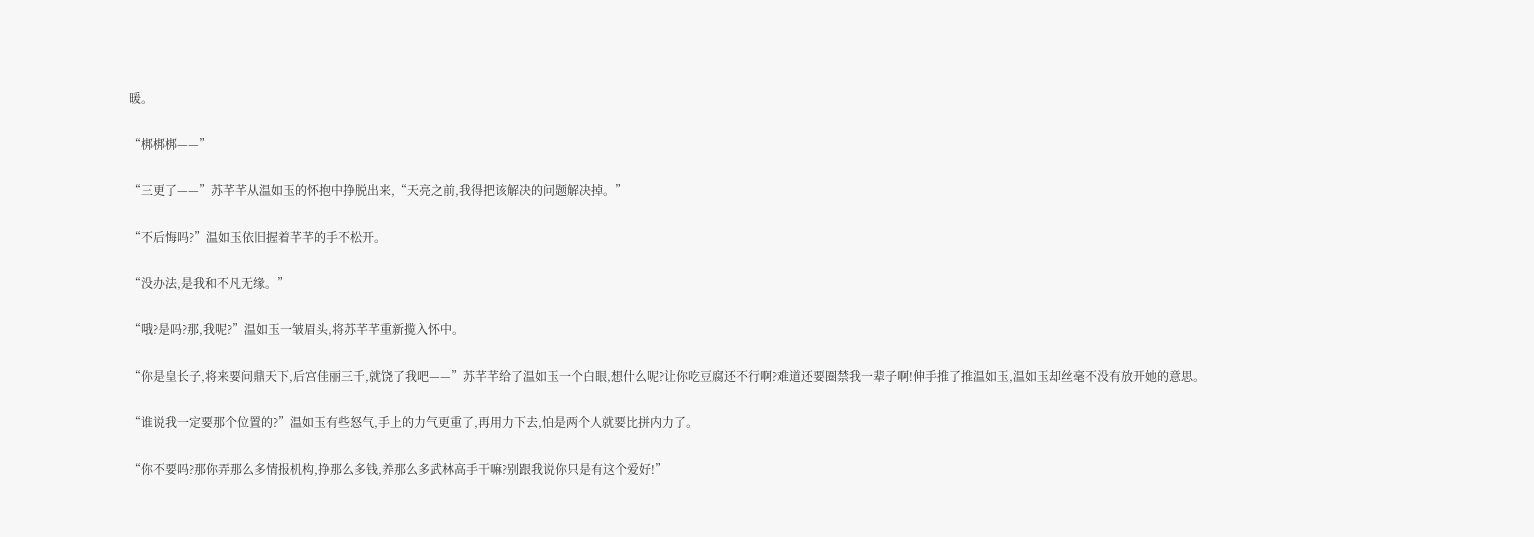暖。

“梆梆梆——”

“三更了——”苏芊芊从温如玉的怀抱中挣脱出来,“天亮之前,我得把该解决的问题解决掉。”

“不后悔吗?”温如玉依旧握着芊芊的手不松开。

“没办法,是我和不凡无缘。”

“哦?是吗?那,我呢?”温如玉一皱眉头,将苏芊芊重新揽入怀中。

“你是皇长子,将来要问鼎天下,后宫佳丽三千,就饶了我吧——”苏芊芊给了温如玉一个白眼,想什么呢?让你吃豆腐还不行啊?难道还要圈禁我一辈子啊!伸手推了推温如玉,温如玉却丝毫不没有放开她的意思。

“谁说我一定要那个位置的?”温如玉有些怒气,手上的力气更重了,再用力下去,怕是两个人就要比拼内力了。

“你不要吗?那你弄那么多情报机构,挣那么多钱,养那么多武林高手干嘛?别跟我说你只是有这个爱好!”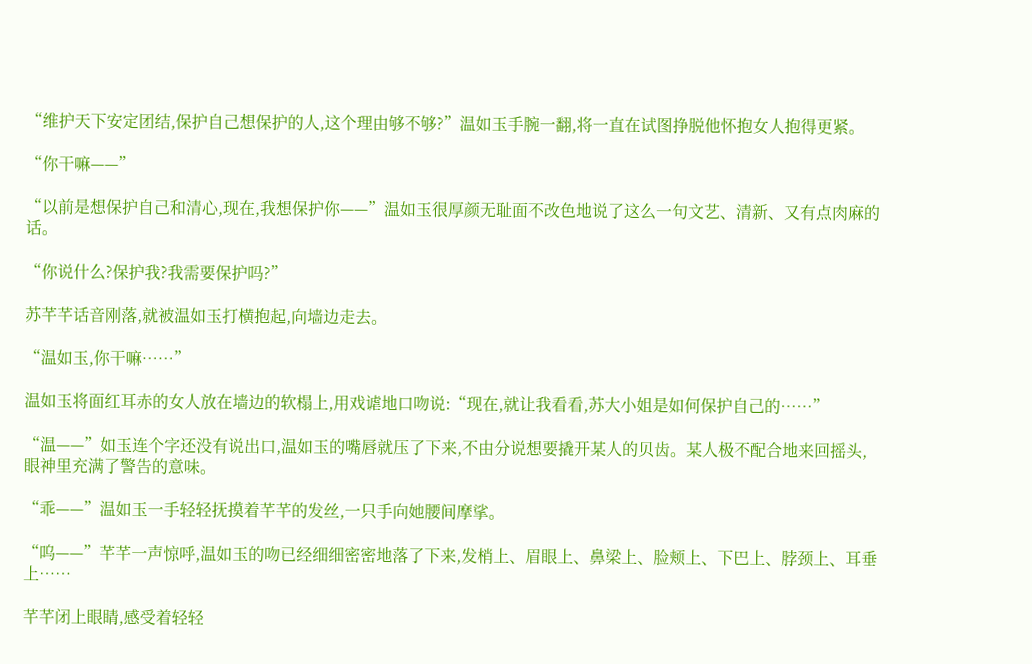“维护天下安定团结,保护自己想保护的人,这个理由够不够?”温如玉手腕一翻,将一直在试图挣脱他怀抱女人抱得更紧。

“你干嘛——”

“以前是想保护自己和清心,现在,我想保护你——”温如玉很厚颜无耻面不改色地说了这么一句文艺、清新、又有点肉麻的话。

“你说什么?保护我?我需要保护吗?”

苏芊芊话音刚落,就被温如玉打横抱起,向墙边走去。

“温如玉,你干嘛……”

温如玉将面红耳赤的女人放在墙边的软榻上,用戏谑地口吻说:“现在,就让我看看,苏大小姐是如何保护自己的……”

“温——”如玉连个字还没有说出口,温如玉的嘴唇就压了下来,不由分说想要撬开某人的贝齿。某人极不配合地来回摇头,眼神里充满了警告的意味。

“乖——”温如玉一手轻轻抚摸着芊芊的发丝,一只手向她腰间摩挲。

“呜——”芊芊一声惊呼,温如玉的吻已经细细密密地落了下来,发梢上、眉眼上、鼻梁上、脸颊上、下巴上、脖颈上、耳垂上……

芊芊闭上眼睛,感受着轻轻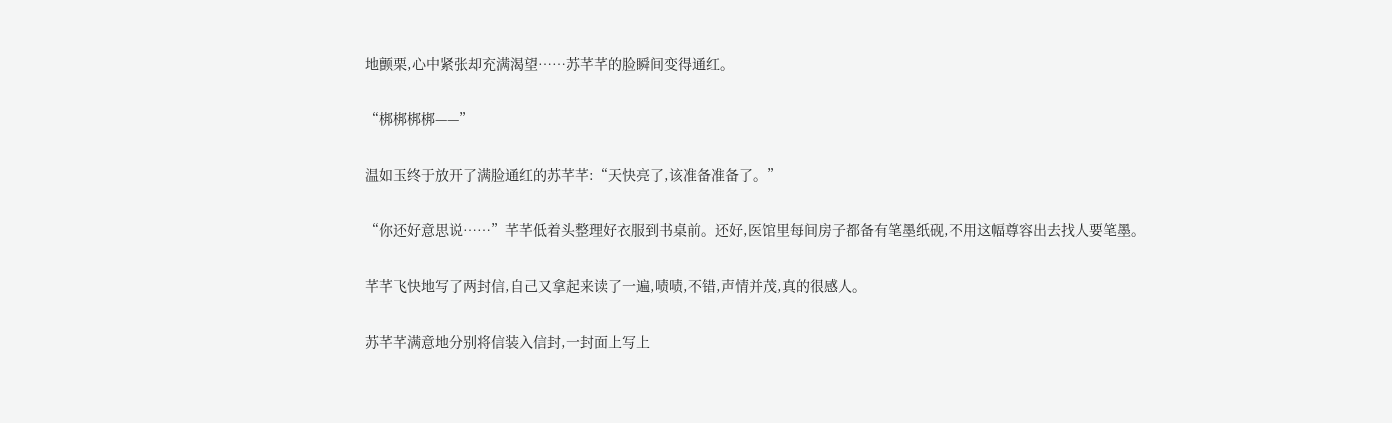地颤栗,心中紧张却充满渴望……苏芊芊的脸瞬间变得通红。

“梆梆梆梆——”

温如玉终于放开了满脸通红的苏芊芊:“天快亮了,该准备准备了。”

“你还好意思说……”芊芊低着头整理好衣服到书桌前。还好,医馆里每间房子都备有笔墨纸砚,不用这幅尊容出去找人要笔墨。

芊芊飞快地写了两封信,自己又拿起来读了一遍,啧啧,不错,声情并茂,真的很感人。

苏芊芊满意地分别将信装入信封,一封面上写上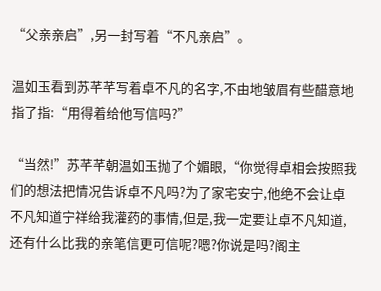“父亲亲启”,另一封写着“不凡亲启”。

温如玉看到苏芊芊写着卓不凡的名字,不由地皱眉有些醋意地指了指:“用得着给他写信吗?”

“当然!”苏芊芊朝温如玉抛了个媚眼,“你觉得卓相会按照我们的想法把情况告诉卓不凡吗?为了家宅安宁,他绝不会让卓不凡知道宁祥给我灌药的事情,但是,我一定要让卓不凡知道,还有什么比我的亲笔信更可信呢?嗯?你说是吗?阁主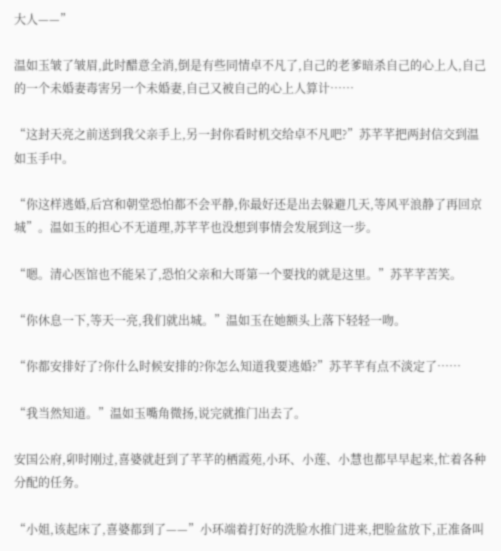大人——”

温如玉皱了皱眉,此时醋意全消,倒是有些同情卓不凡了,自己的老爹暗杀自己的心上人,自己的一个未婚妻毒害另一个未婚妻,自己又被自己的心上人算计……

“这封天亮之前送到我父亲手上,另一封你看时机交给卓不凡吧?”苏芊芊把两封信交到温如玉手中。

“你这样逃婚,后宫和朝堂恐怕都不会平静,你最好还是出去躲避几天,等风平浪静了再回京城”。温如玉的担心不无道理,苏芊芊也没想到事情会发展到这一步。

“嗯。清心医馆也不能呆了,恐怕父亲和大哥第一个要找的就是这里。”苏芊芊苦笑。

“你休息一下,等天一亮,我们就出城。”温如玉在她额头上落下轻轻一吻。

“你都安排好了?你什么时候安排的?你怎么知道我要逃婚?”苏芊芊有点不淡定了……

“我当然知道。”温如玉嘴角微扬,说完就推门出去了。

安国公府,卯时刚过,喜婆就赶到了芊芊的栖霞苑,小环、小莲、小慧也都早早起来,忙着各种分配的任务。

“小姐,该起床了,喜婆都到了——”小环端着打好的洗脸水推门进来,把脸盆放下,正准备叫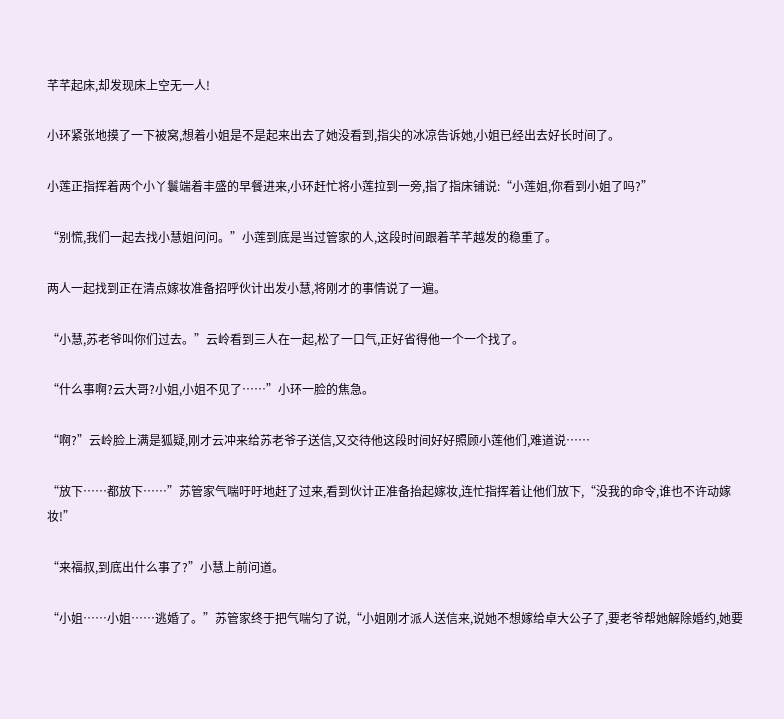芊芊起床,却发现床上空无一人!

小环紧张地摸了一下被窝,想着小姐是不是起来出去了她没看到,指尖的冰凉告诉她,小姐已经出去好长时间了。

小莲正指挥着两个小丫鬟端着丰盛的早餐进来,小环赶忙将小莲拉到一旁,指了指床铺说:“小莲姐,你看到小姐了吗?”

“别慌,我们一起去找小慧姐问问。”小莲到底是当过管家的人,这段时间跟着芊芊越发的稳重了。

两人一起找到正在清点嫁妆准备招呼伙计出发小慧,将刚才的事情说了一遍。

“小慧,苏老爷叫你们过去。”云岭看到三人在一起,松了一口气,正好省得他一个一个找了。

“什么事啊?云大哥?小姐,小姐不见了……”小环一脸的焦急。

“啊?”云岭脸上满是狐疑,刚才云冲来给苏老爷子送信,又交待他这段时间好好照顾小莲他们,难道说……

“放下……都放下……”苏管家气喘吁吁地赶了过来,看到伙计正准备抬起嫁妆,连忙指挥着让他们放下,“没我的命令,谁也不许动嫁妆!”

“来福叔,到底出什么事了?”小慧上前问道。

“小姐……小姐……逃婚了。”苏管家终于把气喘匀了说,“小姐刚才派人送信来,说她不想嫁给卓大公子了,要老爷帮她解除婚约,她要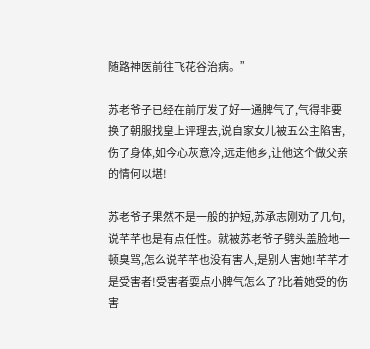随路神医前往飞花谷治病。”

苏老爷子已经在前厅发了好一通脾气了,气得非要换了朝服找皇上评理去,说自家女儿被五公主陷害,伤了身体,如今心灰意冷,远走他乡,让他这个做父亲的情何以堪!

苏老爷子果然不是一般的护短,苏承志刚劝了几句,说芊芊也是有点任性。就被苏老爷子劈头盖脸地一顿臭骂,怎么说芊芊也没有害人,是别人害她!芊芊才是受害者!受害者耍点小脾气怎么了?比着她受的伤害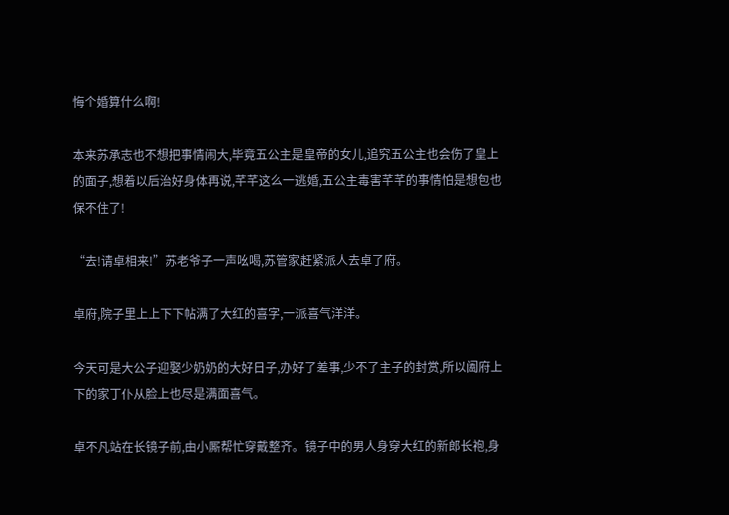悔个婚算什么啊!

本来苏承志也不想把事情闹大,毕竟五公主是皇帝的女儿,追究五公主也会伤了皇上的面子,想着以后治好身体再说,芊芊这么一逃婚,五公主毒害芊芊的事情怕是想包也保不住了!

“去!请卓相来!”苏老爷子一声吆喝,苏管家赶紧派人去卓了府。

卓府,院子里上上下下帖满了大红的喜字,一派喜气洋洋。

今天可是大公子迎娶少奶奶的大好日子,办好了差事,少不了主子的封赏,所以阖府上下的家丁仆从脸上也尽是满面喜气。

卓不凡站在长镜子前,由小厮帮忙穿戴整齐。镜子中的男人身穿大红的新郎长袍,身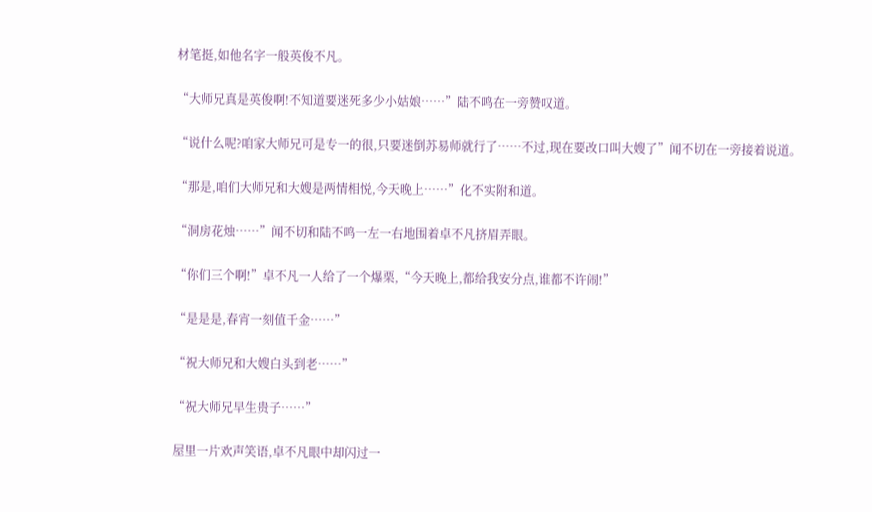材笔挺,如他名字一般英俊不凡。

“大师兄真是英俊啊!不知道要迷死多少小姑娘……”陆不鸣在一旁赞叹道。

“说什么呢?咱家大师兄可是专一的很,只要迷倒苏易师就行了……不过,现在要改口叫大嫂了”闻不切在一旁接着说道。

“那是,咱们大师兄和大嫂是两情相悦,今天晚上……”化不实附和道。

“洞房花烛……”闻不切和陆不鸣一左一右地围着卓不凡挤眉弄眼。

“你们三个啊!”卓不凡一人给了一个爆栗,“今天晚上,都给我安分点,谁都不许闹!”

“是是是,春宵一刻值千金……”

“祝大师兄和大嫂白头到老……”

“祝大师兄早生贵子……”

屋里一片欢声笑语,卓不凡眼中却闪过一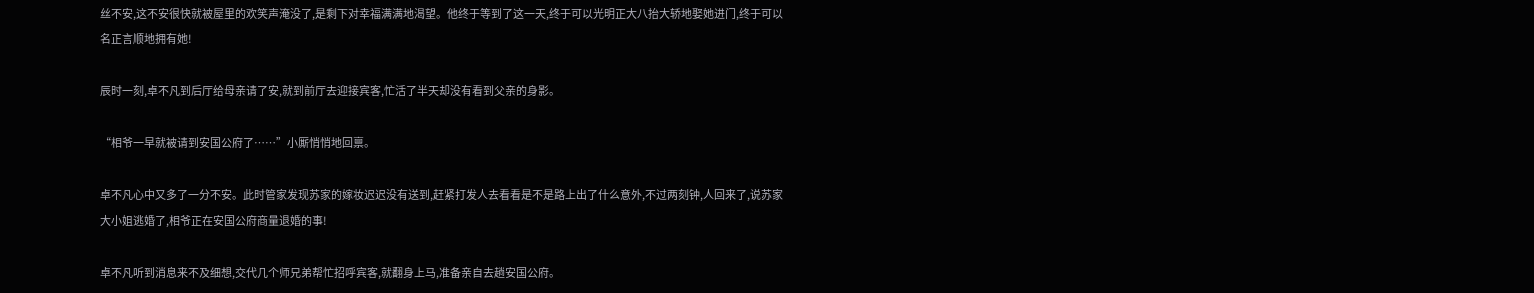丝不安,这不安很快就被屋里的欢笑声淹没了,是剩下对幸福满满地渴望。他终于等到了这一天,终于可以光明正大八抬大轿地娶她进门,终于可以名正言顺地拥有她!

辰时一刻,卓不凡到后厅给母亲请了安,就到前厅去迎接宾客,忙活了半天却没有看到父亲的身影。

“相爷一早就被请到安国公府了……”小厮悄悄地回禀。

卓不凡心中又多了一分不安。此时管家发现苏家的嫁妆迟迟没有送到,赶紧打发人去看看是不是路上出了什么意外,不过两刻钟,人回来了,说苏家大小姐逃婚了,相爷正在安国公府商量退婚的事!

卓不凡听到消息来不及细想,交代几个师兄弟帮忙招呼宾客,就翻身上马,准备亲自去趟安国公府。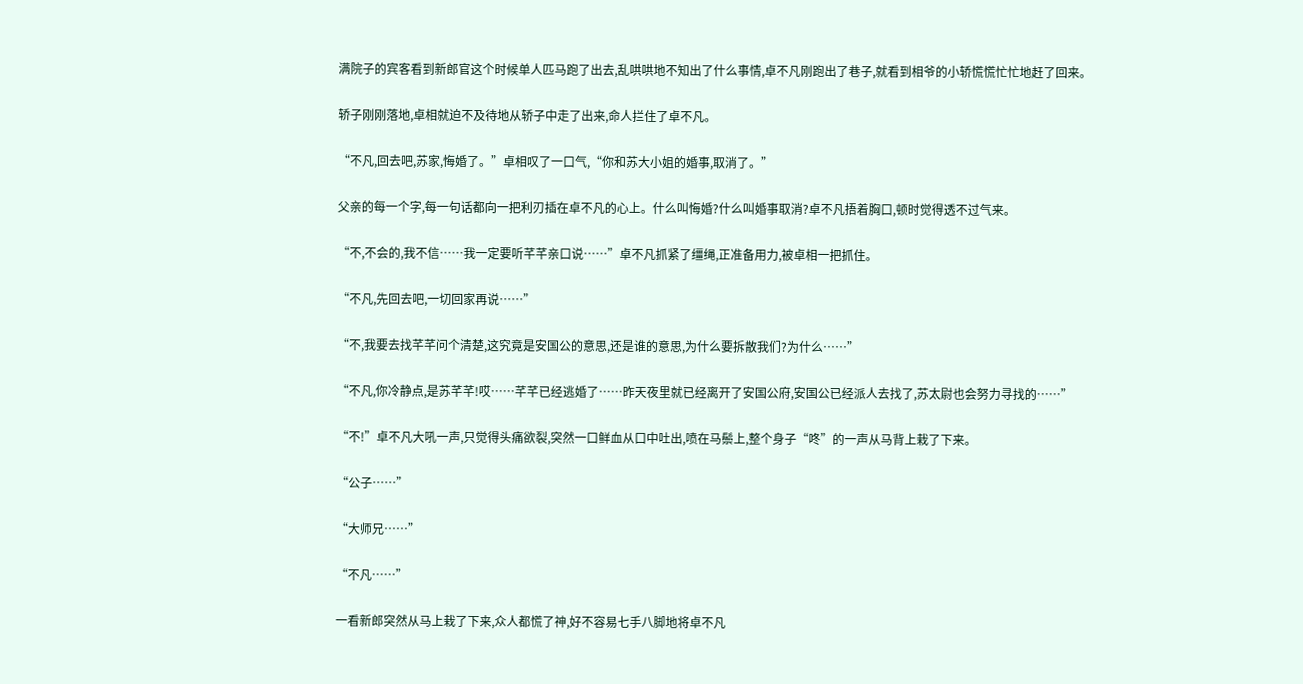满院子的宾客看到新郎官这个时候单人匹马跑了出去,乱哄哄地不知出了什么事情,卓不凡刚跑出了巷子,就看到相爷的小轿慌慌忙忙地赶了回来。

轿子刚刚落地,卓相就迫不及待地从轿子中走了出来,命人拦住了卓不凡。

“不凡,回去吧,苏家,悔婚了。”卓相叹了一口气,“你和苏大小姐的婚事,取消了。”

父亲的每一个字,每一句话都向一把利刃插在卓不凡的心上。什么叫悔婚?什么叫婚事取消?卓不凡捂着胸口,顿时觉得透不过气来。

“不,不会的,我不信……我一定要听芊芊亲口说……”卓不凡抓紧了缰绳,正准备用力,被卓相一把抓住。

“不凡,先回去吧,一切回家再说……”

“不,我要去找芊芊问个清楚,这究竟是安国公的意思,还是谁的意思,为什么要拆散我们?为什么……”

“不凡,你冷静点,是苏芊芊!哎……芊芊已经逃婚了……昨天夜里就已经离开了安国公府,安国公已经派人去找了,苏太尉也会努力寻找的……”

“不!”卓不凡大吼一声,只觉得头痛欲裂,突然一口鲜血从口中吐出,喷在马鬃上,整个身子“咚”的一声从马背上栽了下来。

“公子……”

“大师兄……”

“不凡……”

一看新郎突然从马上栽了下来,众人都慌了神,好不容易七手八脚地将卓不凡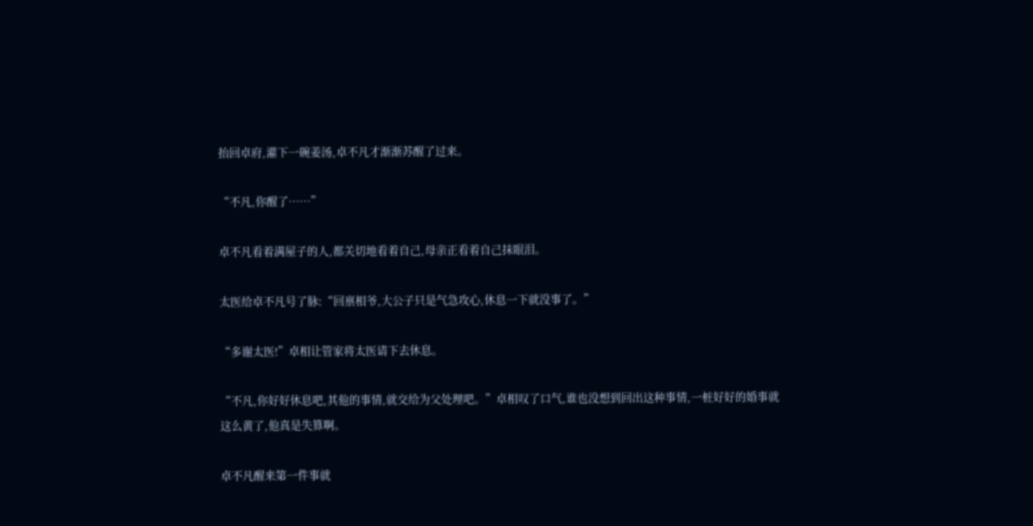抬回卓府,灌下一碗姜汤,卓不凡才渐渐苏醒了过来。

“不凡,你醒了……”

卓不凡看着满屋子的人,都关切地看着自己,母亲正看着自己抹眼泪。

太医给卓不凡号了脉:“回禀相爷,大公子只是气急攻心,休息一下就没事了。”

“多谢太医!”卓相让管家将太医请下去休息。

“不凡,你好好休息吧,其他的事情,就交给为父处理吧。”卓相叹了口气,谁也没想到回出这种事情,一桩好好的婚事就这么黄了,他真是失算啊。

卓不凡醒来第一件事就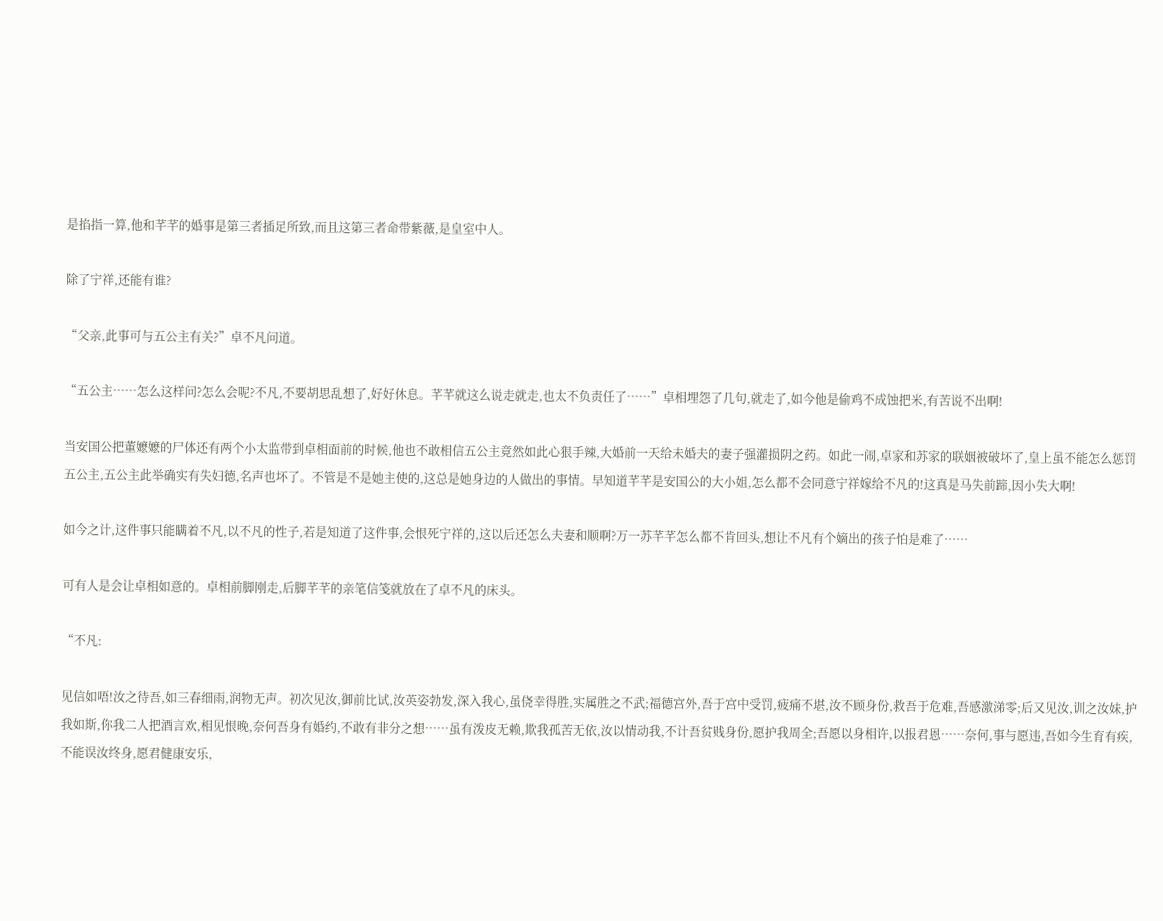是掐指一算,他和芊芊的婚事是第三者插足所致,而且这第三者命带紫薇,是皇室中人。

除了宁祥,还能有谁?

“父亲,此事可与五公主有关?”卓不凡问道。

“五公主……怎么这样问?怎么会呢?不凡,不要胡思乱想了,好好休息。芊芊就这么说走就走,也太不负责任了……”卓相埋怨了几句,就走了,如今他是偷鸡不成蚀把米,有苦说不出啊!

当安国公把董嬷嬷的尸体还有两个小太监带到卓相面前的时候,他也不敢相信五公主竟然如此心狠手辣,大婚前一天给未婚夫的妻子强灌损阴之药。如此一闹,卓家和苏家的联姻被破坏了,皇上虽不能怎么惩罚五公主,五公主此举确实有失妇德,名声也坏了。不管是不是她主使的,这总是她身边的人做出的事情。早知道芊芊是安国公的大小姐,怎么都不会同意宁祥嫁给不凡的!这真是马失前蹄,因小失大啊!

如今之计,这件事只能瞒着不凡,以不凡的性子,若是知道了这件事,会恨死宁祥的,这以后还怎么夫妻和顺啊?万一苏芊芊怎么都不肯回头,想让不凡有个嫡出的孩子怕是难了……

可有人是会让卓相如意的。卓相前脚刚走,后脚芊芊的亲笔信笺就放在了卓不凡的床头。

“不凡:

见信如唔!汝之待吾,如三春细雨,润物无声。初次见汝,御前比试,汝英姿勃发,深入我心,虽侥幸得胜,实属胜之不武;福德宫外,吾于宫中受罚,疲痛不堪,汝不顾身份,救吾于危难,吾感激涕零;后又见汝,训之汝妹,护我如斯,你我二人把酒言欢,相见恨晚,奈何吾身有婚约,不敢有非分之想……虽有泼皮无赖,欺我孤苦无依,汝以情动我,不计吾贫贱身份,愿护我周全;吾愿以身相许,以报君恩……奈何,事与愿违,吾如今生育有疾,不能误汝终身,愿君健康安乐,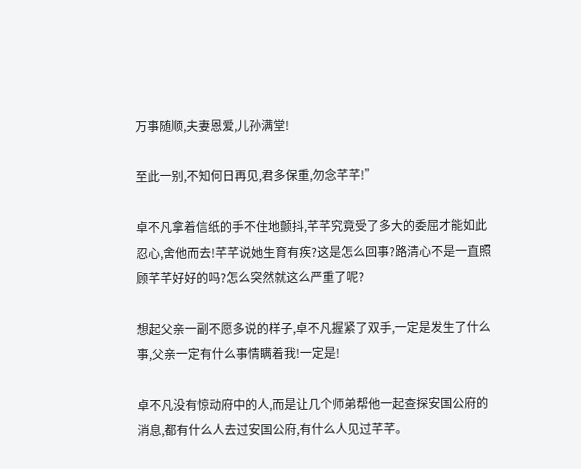万事随顺,夫妻恩爱,儿孙满堂!

至此一别,不知何日再见,君多保重,勿念芊芊!”

卓不凡拿着信纸的手不住地颤抖,芊芊究竟受了多大的委屈才能如此忍心,舍他而去!芊芊说她生育有疾?这是怎么回事?路清心不是一直照顾芊芊好好的吗?怎么突然就这么严重了呢?

想起父亲一副不愿多说的样子,卓不凡握紧了双手,一定是发生了什么事,父亲一定有什么事情瞒着我!一定是!

卓不凡没有惊动府中的人,而是让几个师弟帮他一起查探安国公府的消息,都有什么人去过安国公府,有什么人见过芊芊。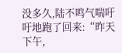没多久,陆不鸣气喘吁吁地跑了回来:“昨天下午,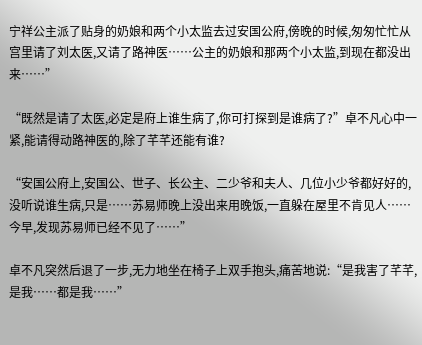宁祥公主派了贴身的奶娘和两个小太监去过安国公府,傍晚的时候,匆匆忙忙从宫里请了刘太医,又请了路神医……公主的奶娘和那两个小太监,到现在都没出来……”

“既然是请了太医,必定是府上谁生病了,你可打探到是谁病了?”卓不凡心中一紧,能请得动路神医的,除了芊芊还能有谁?

“安国公府上,安国公、世子、长公主、二少爷和夫人、几位小少爷都好好的,没听说谁生病,只是……苏易师晚上没出来用晚饭,一直躲在屋里不肯见人……今早,发现苏易师已经不见了……”

卓不凡突然后退了一步,无力地坐在椅子上双手抱头,痛苦地说:“是我害了芊芊,是我……都是我……”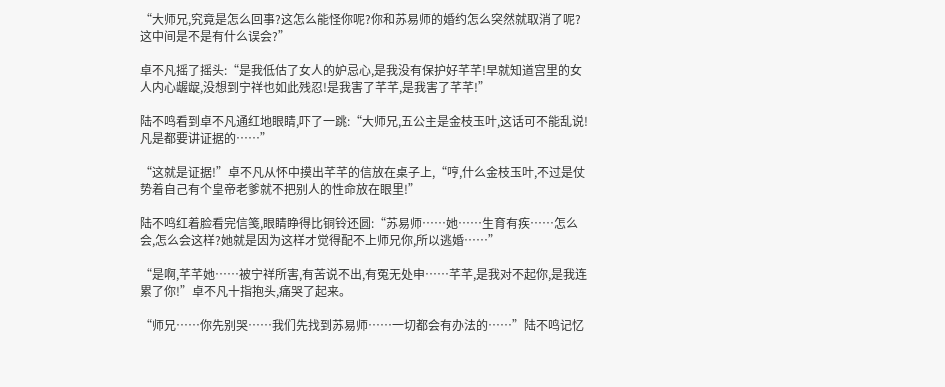“大师兄,究竟是怎么回事?这怎么能怪你呢?你和苏易师的婚约怎么突然就取消了呢?这中间是不是有什么误会?”

卓不凡摇了摇头:“是我低估了女人的妒忌心,是我没有保护好芊芊!早就知道宫里的女人内心龌龊,没想到宁祥也如此残忍!是我害了芊芊,是我害了芊芊!”

陆不鸣看到卓不凡通红地眼睛,吓了一跳:“大师兄,五公主是金枝玉叶,这话可不能乱说!凡是都要讲证据的……”

“这就是证据!”卓不凡从怀中摸出芊芊的信放在桌子上,“哼,什么金枝玉叶,不过是仗势着自己有个皇帝老爹就不把别人的性命放在眼里!”

陆不鸣红着脸看完信笺,眼睛睁得比铜铃还圆:“苏易师……她……生育有疾……怎么会,怎么会这样?她就是因为这样才觉得配不上师兄你,所以逃婚……”

“是啊,芊芊她……被宁祥所害,有苦说不出,有冤无处申……芊芊,是我对不起你,是我连累了你!”卓不凡十指抱头,痛哭了起来。

“师兄……你先别哭……我们先找到苏易师……一切都会有办法的……”陆不鸣记忆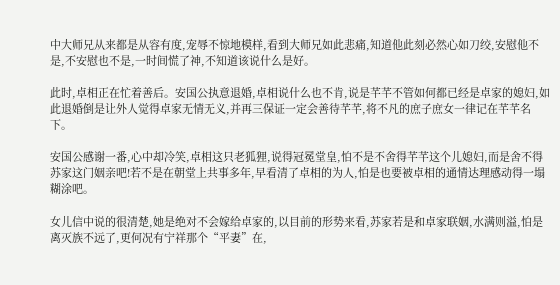中大师兄从来都是从容有度,宠辱不惊地模样,看到大师兄如此悲痛,知道他此刻必然心如刀绞,安慰他不是,不安慰也不是,一时间慌了神,不知道该说什么是好。

此时,卓相正在忙着善后。安国公执意退婚,卓相说什么也不肯,说是芊芊不管如何都已经是卓家的媳妇,如此退婚倒是让外人觉得卓家无情无义,并再三保证一定会善待芊芊,将不凡的庶子庶女一律记在芊芊名下。

安国公感谢一番,心中却冷笑,卓相这只老狐狸,说得冠冕堂皇,怕不是不舍得芊芊这个儿媳妇,而是舍不得苏家这门姻亲吧!若不是在朝堂上共事多年,早看清了卓相的为人,怕是也要被卓相的通情达理感动得一塌糊涂吧。

女儿信中说的很清楚,她是绝对不会嫁给卓家的,以目前的形势来看,苏家若是和卓家联姻,水满则溢,怕是离灭族不远了,更何况有宁祥那个“平妻”在,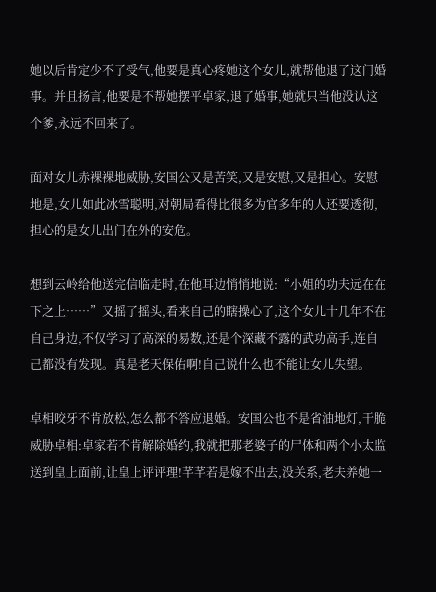她以后肯定少不了受气,他要是真心疼她这个女儿,就帮他退了这门婚事。并且扬言,他要是不帮她摆平卓家,退了婚事,她就只当他没认这个爹,永远不回来了。

面对女儿赤裸裸地威胁,安国公又是苦笑,又是安慰,又是担心。安慰地是,女儿如此冰雪聪明,对朝局看得比很多为官多年的人还要透彻,担心的是女儿出门在外的安危。

想到云岭给他送完信临走时,在他耳边悄悄地说:“小姐的功夫远在在下之上……”又摇了摇头,看来自己的瞎操心了,这个女儿十几年不在自己身边,不仅学习了高深的易数,还是个深藏不露的武功高手,连自己都没有发现。真是老天保佑啊!自己说什么也不能让女儿失望。

卓相咬牙不肯放松,怎么都不答应退婚。安国公也不是省油地灯,干脆威胁卓相:卓家若不肯解除婚约,我就把那老婆子的尸体和两个小太监送到皇上面前,让皇上评评理!芊芊若是嫁不出去,没关系,老夫养她一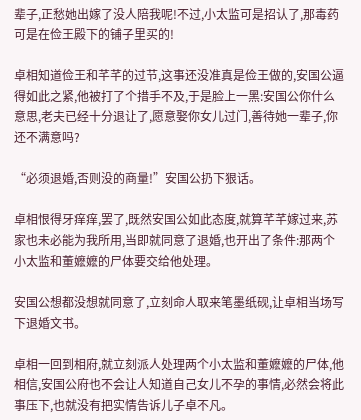辈子,正愁她出嫁了没人陪我呢!不过,小太监可是招认了,那毒药可是在俭王殿下的铺子里买的!

卓相知道俭王和芊芊的过节,这事还没准真是俭王做的,安国公逼得如此之紧,他被打了个措手不及,于是脸上一黑:安国公你什么意思,老夫已经十分退让了,愿意娶你女儿过门,善待她一辈子,你还不满意吗?

“必须退婚,否则没的商量!”安国公扔下狠话。

卓相恨得牙痒痒,罢了,既然安国公如此态度,就算芊芊嫁过来,苏家也未必能为我所用,当即就同意了退婚,也开出了条件:那两个小太监和董嬷嬷的尸体要交给他处理。

安国公想都没想就同意了,立刻命人取来笔墨纸砚,让卓相当场写下退婚文书。

卓相一回到相府,就立刻派人处理两个小太监和董嬷嬷的尸体,他相信,安国公府也不会让人知道自己女儿不孕的事情,必然会将此事压下,也就没有把实情告诉儿子卓不凡。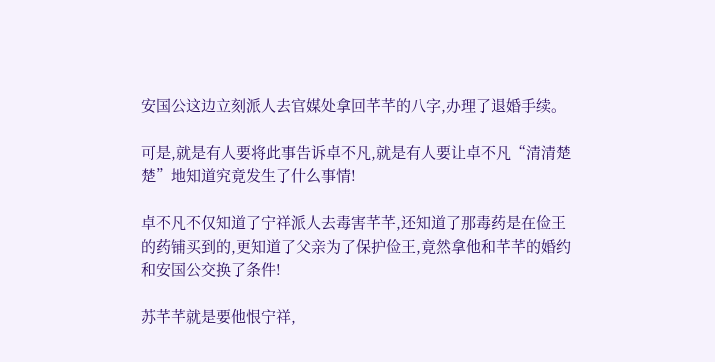安国公这边立刻派人去官媒处拿回芊芊的八字,办理了退婚手续。

可是,就是有人要将此事告诉卓不凡,就是有人要让卓不凡“清清楚楚”地知道究竟发生了什么事情!

卓不凡不仅知道了宁祥派人去毒害芊芊,还知道了那毒药是在俭王的药铺买到的,更知道了父亲为了保护俭王,竟然拿他和芊芊的婚约和安国公交换了条件!

苏芊芊就是要他恨宁祥,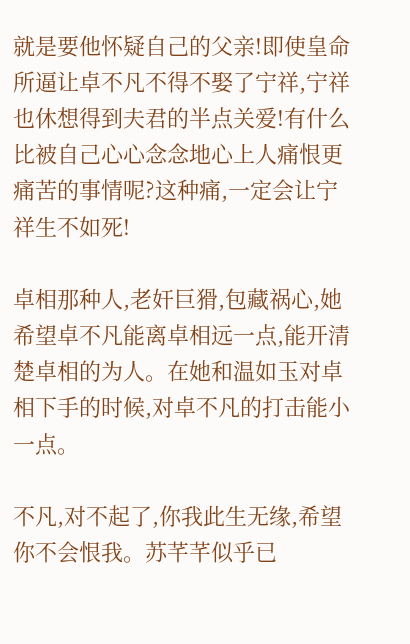就是要他怀疑自己的父亲!即使皇命所逼让卓不凡不得不娶了宁祥,宁祥也休想得到夫君的半点关爱!有什么比被自己心心念念地心上人痛恨更痛苦的事情呢?这种痛,一定会让宁祥生不如死!

卓相那种人,老奸巨猾,包藏祸心,她希望卓不凡能离卓相远一点,能开清楚卓相的为人。在她和温如玉对卓相下手的时候,对卓不凡的打击能小一点。

不凡,对不起了,你我此生无缘,希望你不会恨我。苏芊芊似乎已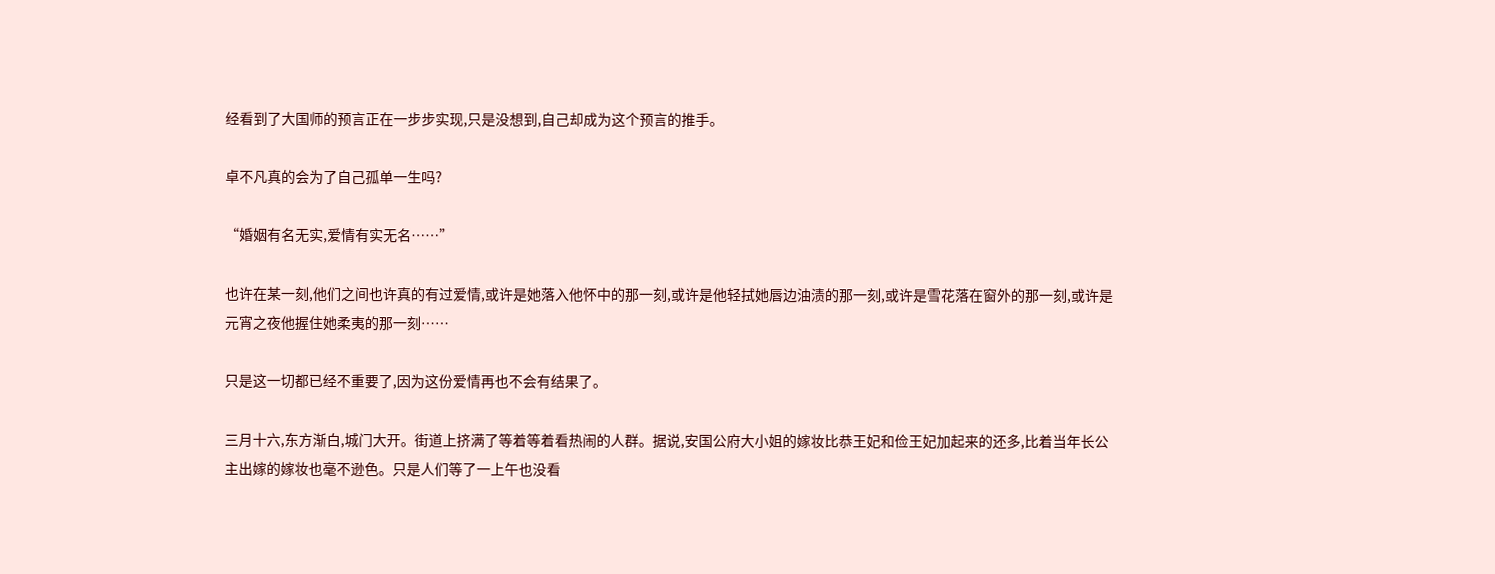经看到了大国师的预言正在一步步实现,只是没想到,自己却成为这个预言的推手。

卓不凡真的会为了自己孤单一生吗?

“婚姻有名无实,爱情有实无名……”

也许在某一刻,他们之间也许真的有过爱情,或许是她落入他怀中的那一刻,或许是他轻拭她唇边油渍的那一刻,或许是雪花落在窗外的那一刻,或许是元宵之夜他握住她柔夷的那一刻……

只是这一切都已经不重要了,因为这份爱情再也不会有结果了。

三月十六,东方渐白,城门大开。街道上挤满了等着等着看热闹的人群。据说,安国公府大小姐的嫁妆比恭王妃和俭王妃加起来的还多,比着当年长公主出嫁的嫁妆也毫不逊色。只是人们等了一上午也没看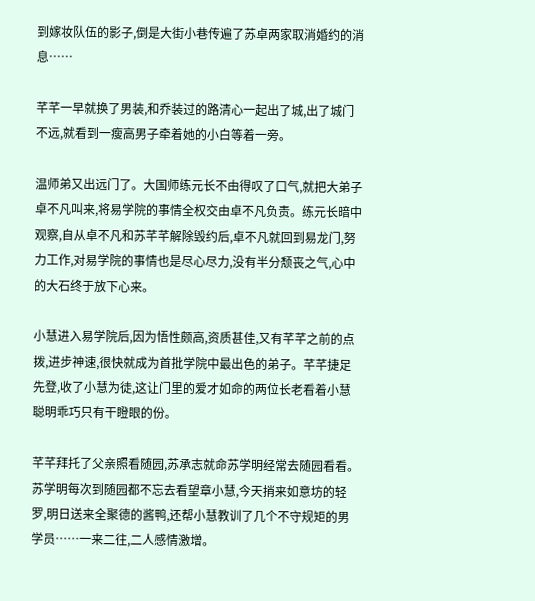到嫁妆队伍的影子,倒是大街小巷传遍了苏卓两家取消婚约的消息……

芊芊一早就换了男装,和乔装过的路清心一起出了城,出了城门不远,就看到一瘦高男子牵着她的小白等着一旁。

温师弟又出远门了。大国师练元长不由得叹了口气,就把大弟子卓不凡叫来,将易学院的事情全权交由卓不凡负责。练元长暗中观察,自从卓不凡和苏芊芊解除毁约后,卓不凡就回到易龙门,努力工作,对易学院的事情也是尽心尽力,没有半分颓丧之气,心中的大石终于放下心来。

小慧进入易学院后,因为悟性颇高,资质甚佳,又有芊芊之前的点拨,进步神速,很快就成为首批学院中最出色的弟子。芊芊捷足先登,收了小慧为徒,这让门里的爱才如命的两位长老看着小慧聪明乖巧只有干瞪眼的份。

芊芊拜托了父亲照看随园,苏承志就命苏学明经常去随园看看。苏学明每次到随园都不忘去看望章小慧,今天捎来如意坊的轻罗,明日送来全聚德的酱鸭,还帮小慧教训了几个不守规矩的男学员……一来二往,二人感情激增。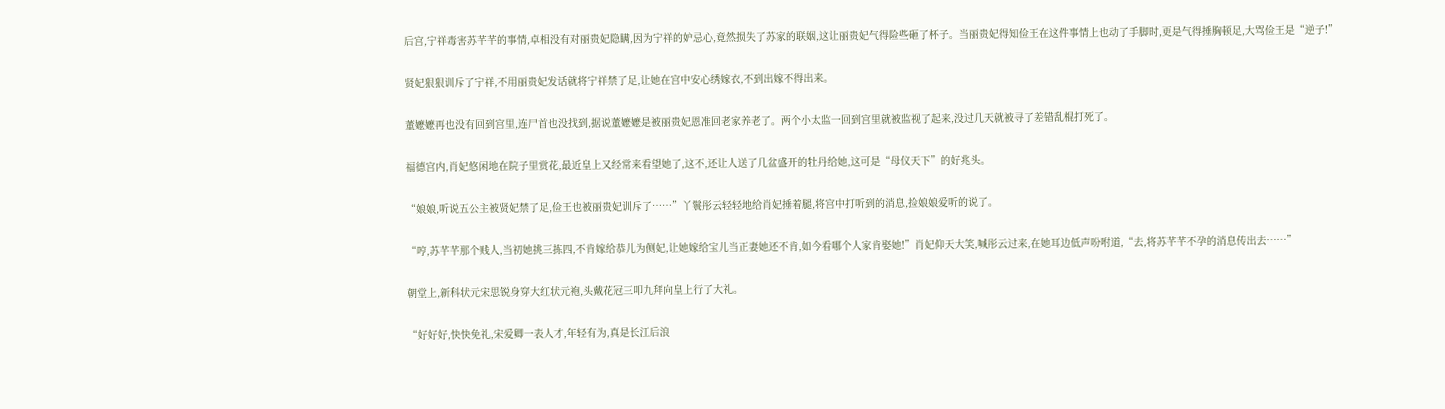后宫,宁祥毒害苏芊芊的事情,卓相没有对丽贵妃隐瞒,因为宁祥的妒忌心,竟然损失了苏家的联姻,这让丽贵妃气得险些砸了杯子。当丽贵妃得知俭王在这件事情上也动了手脚时,更是气得捶胸顿足,大骂俭王是“逆子!”

贤妃狠狠训斥了宁祥,不用丽贵妃发话就将宁祥禁了足,让她在宫中安心绣嫁衣,不到出嫁不得出来。

董嬷嬷再也没有回到宫里,连尸首也没找到,据说董嬷嬷是被丽贵妃恩准回老家养老了。两个小太监一回到宫里就被监视了起来,没过几天就被寻了差错乱棍打死了。

福德宫内,肖妃悠闲地在院子里赏花,最近皇上又经常来看望她了,这不,还让人送了几盆盛开的牡丹给她,这可是“母仪天下”的好兆头。

“娘娘,听说五公主被贤妃禁了足,俭王也被丽贵妃训斥了……”丫鬟彤云轻轻地给肖妃捶着腿,将宫中打听到的消息,捡娘娘爱听的说了。

“哼,苏芊芊那个贱人,当初她挑三拣四,不肯嫁给恭儿为侧妃,让她嫁给宝儿当正妻她还不肯,如今看哪个人家肯娶她!”肖妃仰天大笑,喊彤云过来,在她耳边低声吩咐道,“去,将苏芊芊不孕的消息传出去……”

朝堂上,新科状元宋思锐身穿大红状元袍,头戴花冠三叩九拜向皇上行了大礼。

“好好好,快快免礼,宋爱卿一表人才,年轻有为,真是长江后浪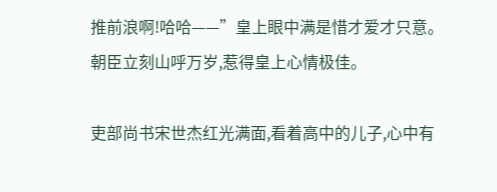推前浪啊!哈哈——”皇上眼中满是惜才爱才只意。朝臣立刻山呼万岁,惹得皇上心情极佳。

吏部尚书宋世杰红光满面,看着高中的儿子,心中有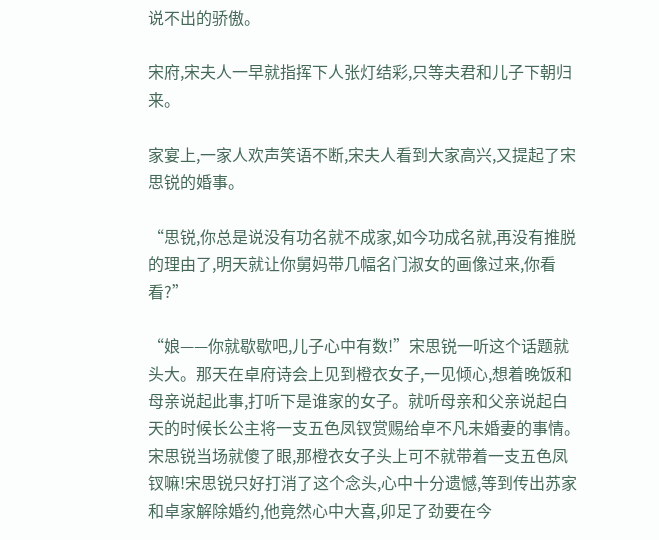说不出的骄傲。

宋府,宋夫人一早就指挥下人张灯结彩,只等夫君和儿子下朝归来。

家宴上,一家人欢声笑语不断,宋夫人看到大家高兴,又提起了宋思锐的婚事。

“思锐,你总是说没有功名就不成家,如今功成名就,再没有推脱的理由了,明天就让你舅妈带几幅名门淑女的画像过来,你看看?”

“娘——你就歇歇吧,儿子心中有数!”宋思锐一听这个话题就头大。那天在卓府诗会上见到橙衣女子,一见倾心,想着晚饭和母亲说起此事,打听下是谁家的女子。就听母亲和父亲说起白天的时候长公主将一支五色凤钗赏赐给卓不凡未婚妻的事情。宋思锐当场就傻了眼,那橙衣女子头上可不就带着一支五色凤钗嘛!宋思锐只好打消了这个念头,心中十分遗憾,等到传出苏家和卓家解除婚约,他竟然心中大喜,卯足了劲要在今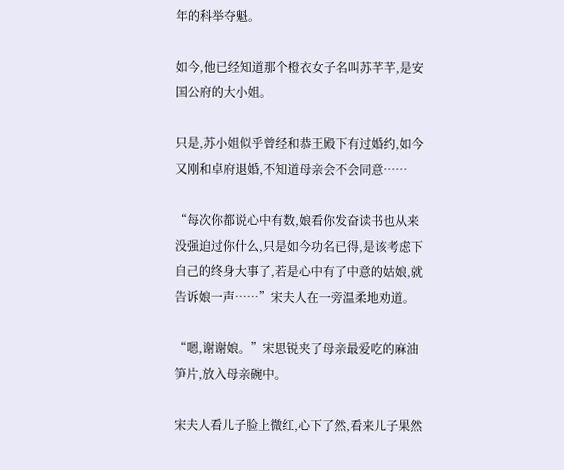年的科举夺魁。

如今,他已经知道那个橙衣女子名叫苏芊芊,是安国公府的大小姐。

只是,苏小姐似乎曾经和恭王殿下有过婚约,如今又刚和卓府退婚,不知道母亲会不会同意……

“每次你都说心中有数,娘看你发奋读书也从来没强迫过你什么,只是如今功名已得,是该考虑下自己的终身大事了,若是心中有了中意的姑娘,就告诉娘一声……”宋夫人在一旁温柔地劝道。

“嗯,谢谢娘。”宋思锐夹了母亲最爱吃的麻油笋片,放入母亲碗中。

宋夫人看儿子脸上微红,心下了然,看来儿子果然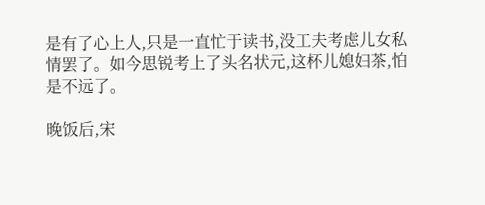是有了心上人,只是一直忙于读书,没工夫考虑儿女私情罢了。如今思锐考上了头名状元,这杯儿媳妇茶,怕是不远了。

晚饭后,宋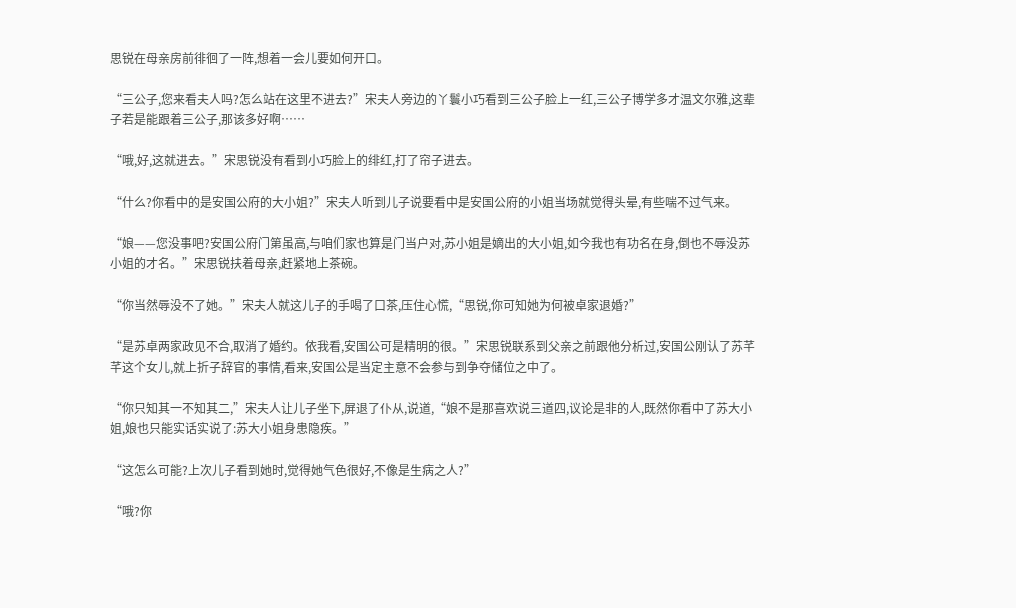思锐在母亲房前徘徊了一阵,想着一会儿要如何开口。

“三公子,您来看夫人吗?怎么站在这里不进去?”宋夫人旁边的丫鬟小巧看到三公子脸上一红,三公子博学多才温文尔雅,这辈子若是能跟着三公子,那该多好啊……

“哦,好,这就进去。”宋思锐没有看到小巧脸上的绯红,打了帘子进去。

“什么?你看中的是安国公府的大小姐?”宋夫人听到儿子说要看中是安国公府的小姐当场就觉得头晕,有些喘不过气来。

“娘——您没事吧?安国公府门第虽高,与咱们家也算是门当户对,苏小姐是嫡出的大小姐,如今我也有功名在身,倒也不辱没苏小姐的才名。”宋思锐扶着母亲,赶紧地上茶碗。

“你当然辱没不了她。”宋夫人就这儿子的手喝了口茶,压住心慌,“思锐,你可知她为何被卓家退婚?”

“是苏卓两家政见不合,取消了婚约。依我看,安国公可是精明的很。”宋思锐联系到父亲之前跟他分析过,安国公刚认了苏芊芊这个女儿,就上折子辞官的事情,看来,安国公是当定主意不会参与到争夺储位之中了。

“你只知其一不知其二,”宋夫人让儿子坐下,屏退了仆从,说道,“娘不是那喜欢说三道四,议论是非的人,既然你看中了苏大小姐,娘也只能实话实说了:苏大小姐身患隐疾。”

“这怎么可能?上次儿子看到她时,觉得她气色很好,不像是生病之人?”

“哦?你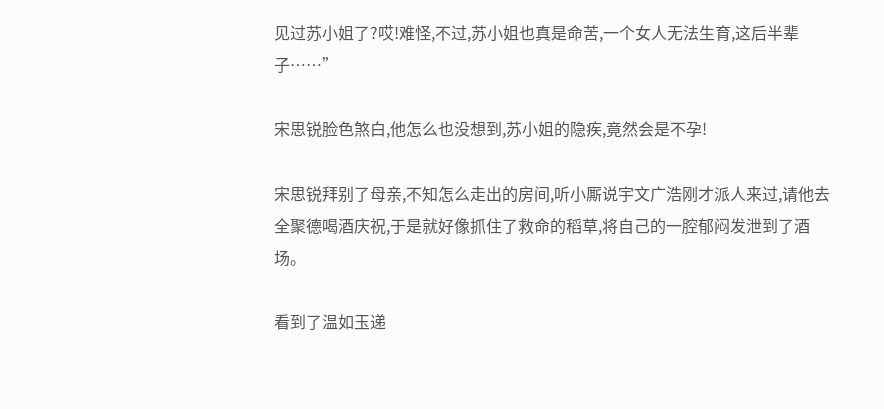见过苏小姐了?哎!难怪,不过,苏小姐也真是命苦,一个女人无法生育,这后半辈子……”

宋思锐脸色煞白,他怎么也没想到,苏小姐的隐疾,竟然会是不孕!

宋思锐拜别了母亲,不知怎么走出的房间,听小厮说宇文广浩刚才派人来过,请他去全聚德喝酒庆祝,于是就好像抓住了救命的稻草,将自己的一腔郁闷发泄到了酒场。

看到了温如玉递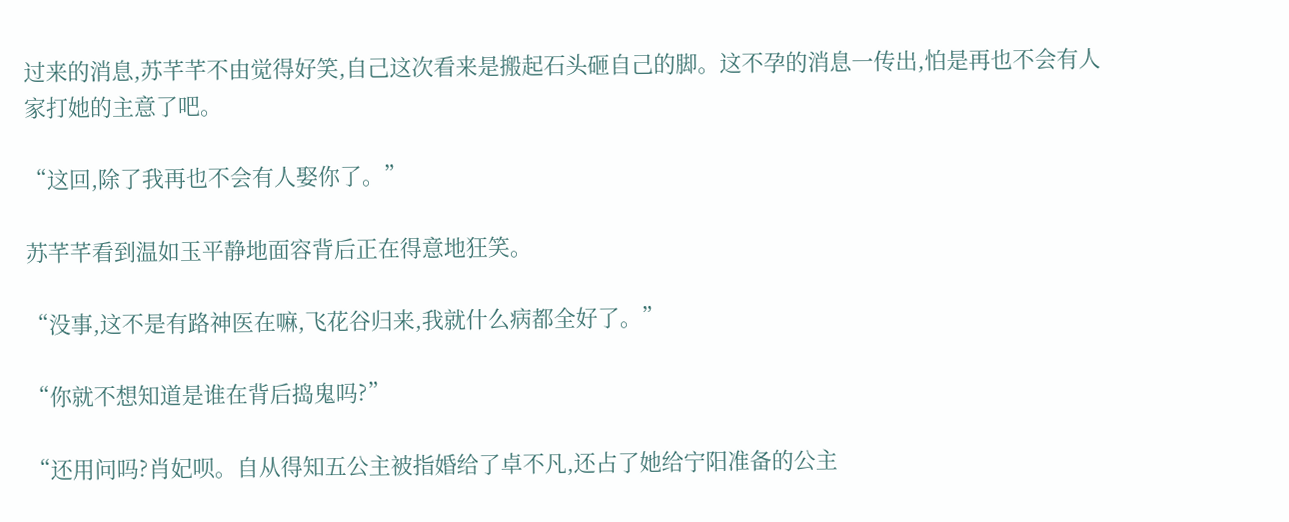过来的消息,苏芊芊不由觉得好笑,自己这次看来是搬起石头砸自己的脚。这不孕的消息一传出,怕是再也不会有人家打她的主意了吧。

“这回,除了我再也不会有人娶你了。”

苏芊芊看到温如玉平静地面容背后正在得意地狂笑。

“没事,这不是有路神医在嘛,飞花谷归来,我就什么病都全好了。”

“你就不想知道是谁在背后捣鬼吗?”

“还用问吗?肖妃呗。自从得知五公主被指婚给了卓不凡,还占了她给宁阳准备的公主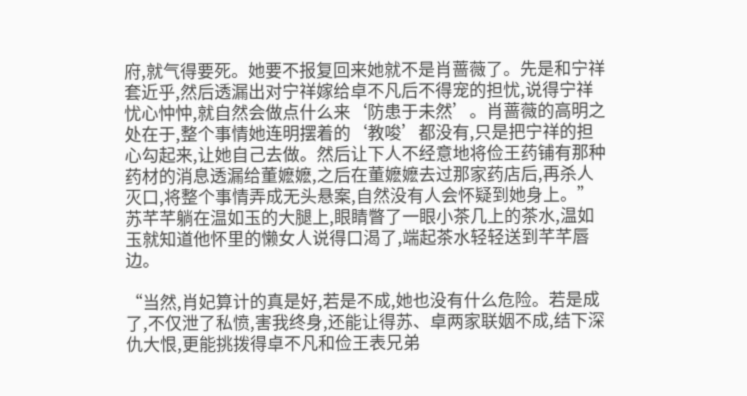府,就气得要死。她要不报复回来她就不是肖蔷薇了。先是和宁祥套近乎,然后透漏出对宁祥嫁给卓不凡后不得宠的担忧,说得宁祥忧心忡忡,就自然会做点什么来‘防患于未然’。肖蔷薇的高明之处在于,整个事情她连明摆着的‘教唆’都没有,只是把宁祥的担心勾起来,让她自己去做。然后让下人不经意地将俭王药铺有那种药材的消息透漏给董嬷嬷,之后在董嬷嬷去过那家药店后,再杀人灭口,将整个事情弄成无头悬案,自然没有人会怀疑到她身上。”苏芊芊躺在温如玉的大腿上,眼睛瞥了一眼小茶几上的茶水,温如玉就知道他怀里的懒女人说得口渴了,端起茶水轻轻送到芊芊唇边。

“当然,肖妃算计的真是好,若是不成,她也没有什么危险。若是成了,不仅泄了私愤,害我终身,还能让得苏、卓两家联姻不成,结下深仇大恨,更能挑拨得卓不凡和俭王表兄弟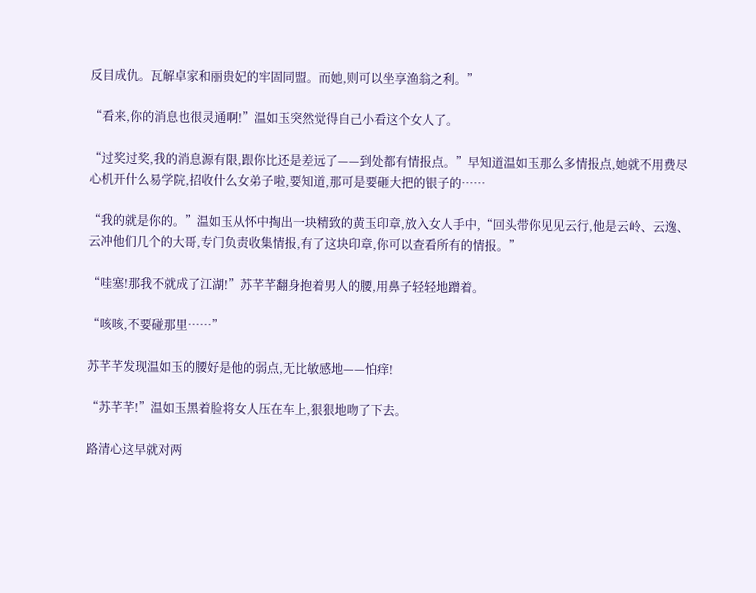反目成仇。瓦解卓家和丽贵妃的牢固同盟。而她,则可以坐享渔翁之利。”

“看来,你的消息也很灵通啊!”温如玉突然觉得自己小看这个女人了。

“过奖过奖,我的消息源有限,跟你比还是差远了——到处都有情报点。”早知道温如玉那么多情报点,她就不用费尽心机开什么易学院,招收什么女弟子啦,要知道,那可是要砸大把的银子的……

“我的就是你的。”温如玉从怀中掏出一块精致的黄玉印章,放入女人手中,“回头带你见见云行,他是云岭、云逸、云冲他们几个的大哥,专门负责收集情报,有了这块印章,你可以查看所有的情报。”

“哇塞!那我不就成了江湖!”苏芊芊翻身抱着男人的腰,用鼻子轻轻地蹭着。

“咳咳,不要碰那里……”

苏芊芊发现温如玉的腰好是他的弱点,无比敏感地——怕痒!

“苏芊芊!”温如玉黑着脸将女人压在车上,狠狠地吻了下去。

路清心这早就对两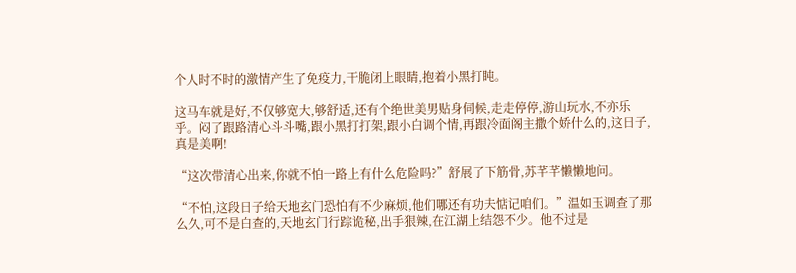个人时不时的激情产生了免疫力,干脆闭上眼睛,抱着小黑打盹。

这马车就是好,不仅够宽大,够舒适,还有个绝世美男贴身伺候,走走停停,游山玩水,不亦乐乎。闷了跟路清心斗斗嘴,跟小黑打打架,跟小白调个情,再跟冷面阁主撒个娇什么的,这日子,真是美啊!

“这次带清心出来,你就不怕一路上有什么危险吗?”舒展了下筋骨,苏芊芊懒懒地问。

“不怕,这段日子给天地玄门恐怕有不少麻烦,他们哪还有功夫惦记咱们。”温如玉调查了那么久,可不是白查的,天地玄门行踪诡秘,出手狠辣,在江湖上结怨不少。他不过是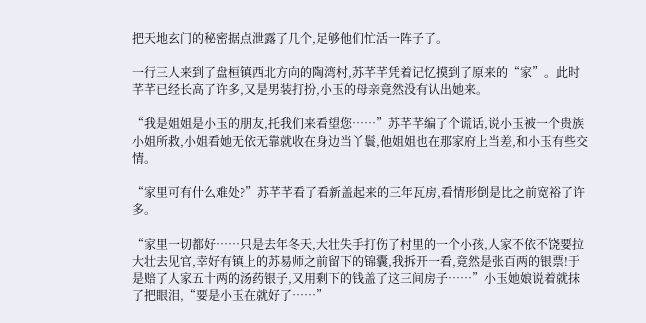把天地玄门的秘密据点泄露了几个,足够他们忙活一阵子了。

一行三人来到了盘桓镇西北方向的陶湾村,苏芊芊凭着记忆摸到了原来的“家”。此时芊芊已经长高了许多,又是男装打扮,小玉的母亲竟然没有认出她来。

“我是姐姐是小玉的朋友,托我们来看望您……”苏芊芊编了个谎话,说小玉被一个贵族小姐所救,小姐看她无依无靠就收在身边当丫鬟,他姐姐也在那家府上当差,和小玉有些交情。

“家里可有什么难处?”苏芊芊看了看新盖起来的三年瓦房,看情形倒是比之前宽裕了许多。

“家里一切都好……只是去年冬天,大壮失手打伤了村里的一个小孩,人家不依不饶要拉大壮去见官,幸好有镇上的苏易师之前留下的锦囊,我拆开一看,竟然是张百两的银票!于是赔了人家五十两的汤药银子,又用剩下的钱盖了这三间房子……”小玉她娘说着就抹了把眼泪,“要是小玉在就好了……”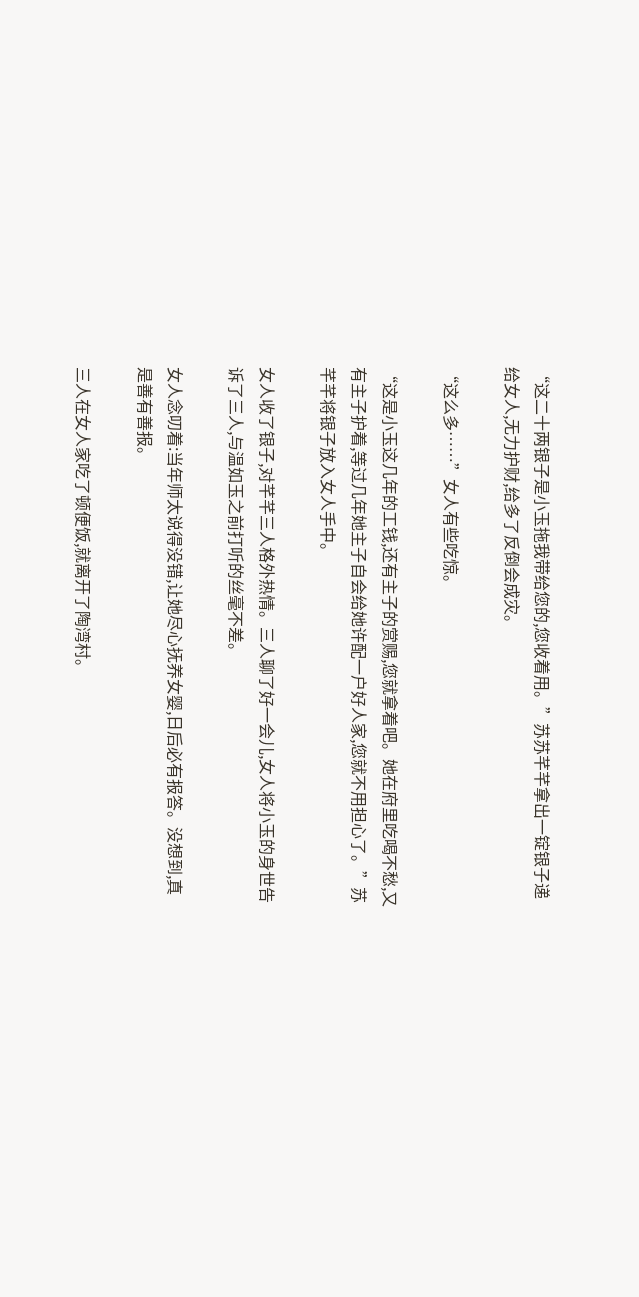“这二十两银子是小玉拖我带给您的,您收着用。”苏苏芊芊拿出一锭银子递给女人,无力护财,给多了反倒会成灾。

“这么多……”女人有些吃惊。

“这是小玉这几年的工钱,还有主子的赏赐,您就拿着吧。她在府里吃喝不愁,又有主子护着,等过几年她主子自会给她许配一户好人家,您就不用担心了。”苏芊芊将银子放入女人手中。

女人收了银子,对芊芊三人格外热情。三人聊了好一会儿,女人将小玉的身世告诉了三人,与温如玉之前打听的丝毫不差。

女人念叨着:当年师太说得没错,让她尽心抚养女婴,日后必有报答。没想到,真是善有善报。

三人在女人家吃了顿便饭,就离开了陶湾村。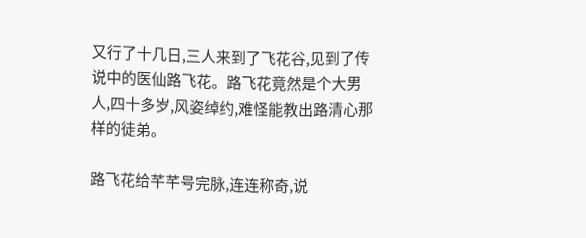又行了十几日,三人来到了飞花谷,见到了传说中的医仙路飞花。路飞花竟然是个大男人,四十多岁,风姿绰约,难怪能教出路清心那样的徒弟。

路飞花给芊芊号完脉,连连称奇,说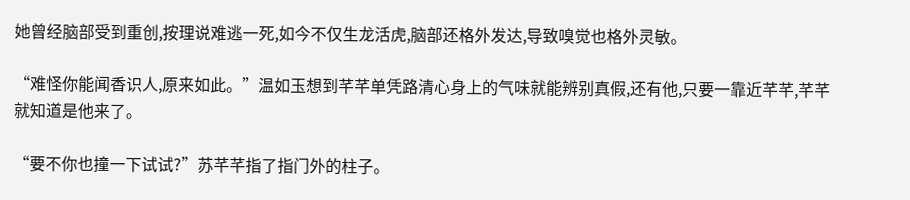她曾经脑部受到重创,按理说难逃一死,如今不仅生龙活虎,脑部还格外发达,导致嗅觉也格外灵敏。

“难怪你能闻香识人,原来如此。”温如玉想到芊芊单凭路清心身上的气味就能辨别真假,还有他,只要一靠近芊芊,芊芊就知道是他来了。

“要不你也撞一下试试?”苏芊芊指了指门外的柱子。